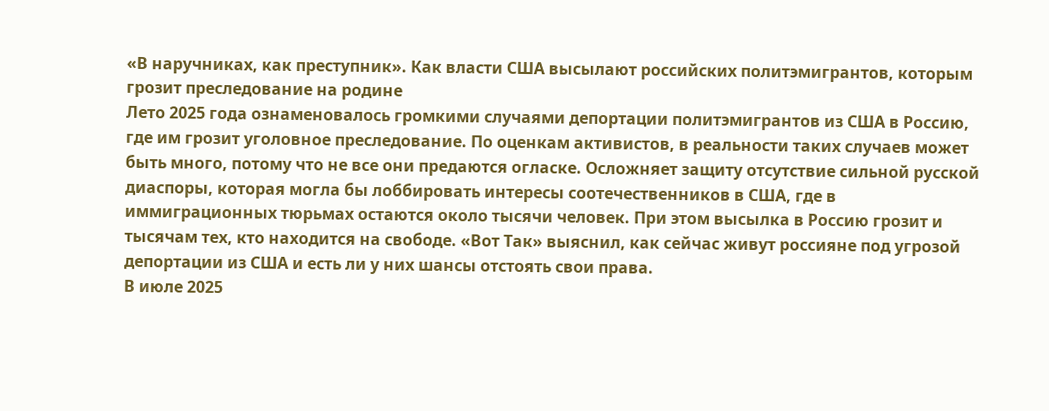«В наручниках, как преступник». Как власти США высылают российских политэмигрантов, которым грозит преследование на родине
Лето 2025 года ознаменовалось громкими случаями депортации политэмигрантов из США в Россию, где им грозит уголовное преследование. По оценкам активистов, в реальности таких случаев может быть много, потому что не все они предаются огласке. Осложняет защиту отсутствие сильной русской диаспоры, которая могла бы лоббировать интересы соотечественников в США, где в иммиграционных тюрьмах остаются около тысячи человек. При этом высылка в Россию грозит и тысячам тех, кто находится на свободе. «Вот Так» выяснил, как сейчас живут россияне под угрозой депортации из США и есть ли у них шансы отстоять свои права.
В июле 2025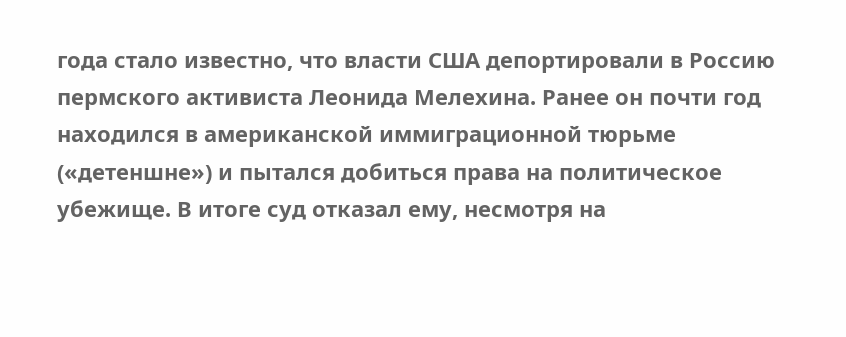года стало известно, что власти США депортировали в Россию пермского активиста Леонида Мелехина. Ранее он почти год находился в американской иммиграционной тюрьме («детеншне») и пытался добиться права на политическое убежище. В итоге суд отказал ему, несмотря на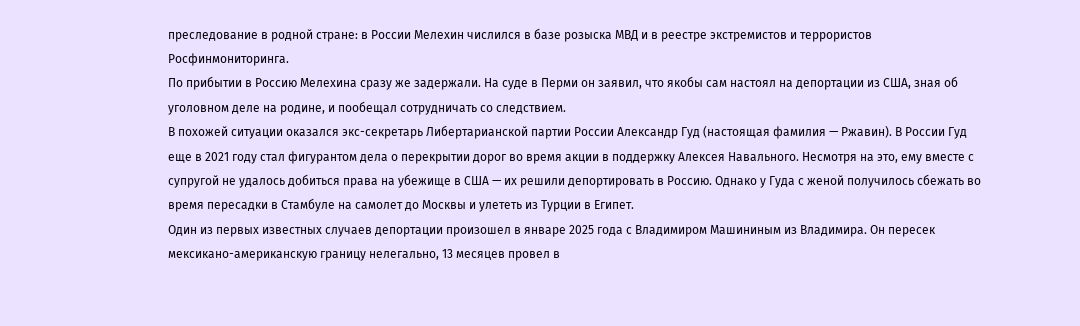преследование в родной стране: в России Мелехин числился в базе розыска МВД и в реестре экстремистов и террористов Росфинмониторинга.
По прибытии в Россию Мелехина сразу же задержали. На суде в Перми он заявил, что якобы сам настоял на депортации из США, зная об уголовном деле на родине, и пообещал сотрудничать со следствием.
В похожей ситуации оказался экс-секретарь Либертарианской партии России Александр Гуд (настоящая фамилия — Ржавин). В России Гуд еще в 2021 году стал фигурантом дела о перекрытии дорог во время акции в поддержку Алексея Навального. Несмотря на это, ему вместе с супругой не удалось добиться права на убежище в США — их решили депортировать в Россию. Однако у Гуда с женой получилось сбежать во время пересадки в Стамбуле на самолет до Москвы и улететь из Турции в Египет.
Один из первых известных случаев депортации произошел в январе 2025 года с Владимиром Машининым из Владимира. Он пересек мексикано-американскую границу нелегально, 13 месяцев провел в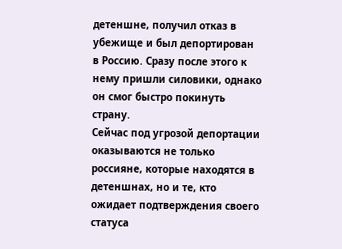детеншне, получил отказ в убежище и был депортирован в Россию. Сразу после этого к нему пришли силовики, однако он смог быстро покинуть страну.
Сейчас под угрозой депортации оказываются не только россияне, которые находятся в детеншнах, но и те, кто ожидает подтверждения своего статуса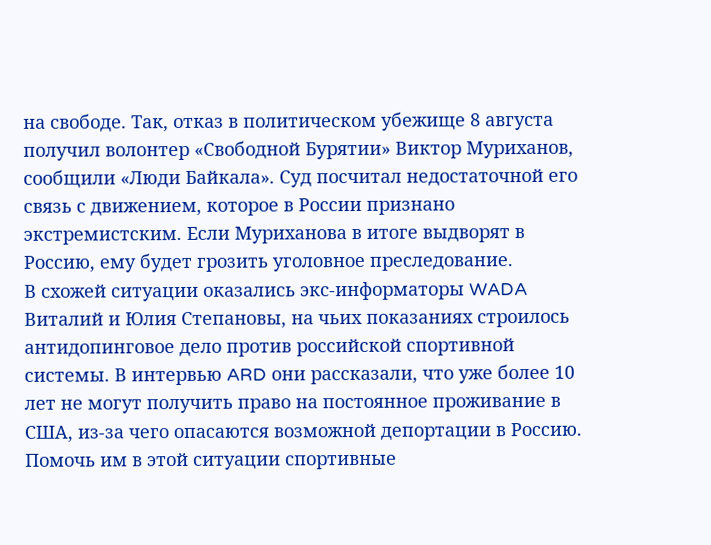на свободе. Так, отказ в политическом убежище 8 августа получил волонтер «Свободной Бурятии» Виктор Муриханов, сообщили «Люди Байкала». Суд посчитал недостаточной его связь с движением, которое в России признано экстремистским. Если Муриханова в итоге выдворят в Россию, ему будет грозить уголовное преследование.
В схожей ситуации оказались экс-информаторы WADA Виталий и Юлия Степановы, на чьих показаниях строилось антидопинговое дело против российской спортивной системы. В интервью ARD они рассказали, что уже более 10 лет не могут получить право на постоянное проживание в США, из-за чего опасаются возможной депортации в Россию. Помочь им в этой ситуации спортивные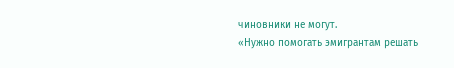чиновники не могут.
«Нужно помогать эмигрантам решать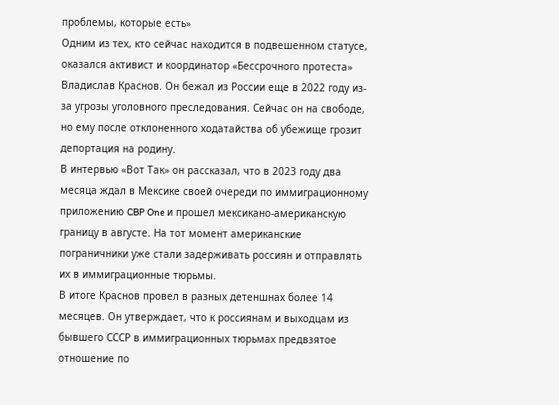проблемы, которые есть»
Одним из тех, кто сейчас находится в подвешенном статусе, оказался активист и координатор «Бессрочного протеста» Владислав Краснов. Он бежал из России еще в 2022 году из-за угрозы уголовного преследования. Сейчас он на свободе, но ему после отклоненного ходатайства об убежище грозит депортация на родину.
В интервью «Вот Так» он рассказал, что в 2023 году два месяца ждал в Мексике своей очереди по иммиграционному приложению CBP One и прошел мексикано-американскую границу в августе. На тот момент американские пограничники уже стали задерживать россиян и отправлять их в иммиграционные тюрьмы.
В итоге Краснов провел в разных детеншнах более 14 месяцев. Он утверждает, что к россиянам и выходцам из бывшего СССР в иммиграционных тюрьмах предвзятое отношение по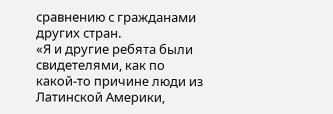сравнению с гражданами других стран.
«Я и другие ребята были свидетелями, как по какой-то причине люди из Латинской Америки,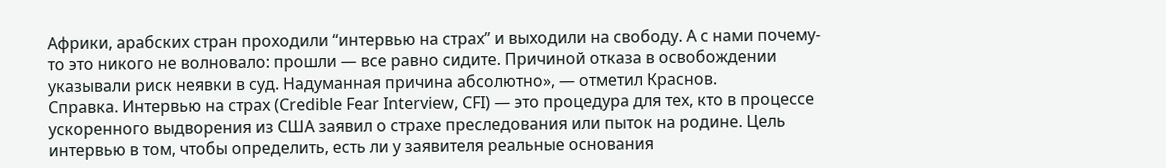Африки, арабских стран проходили “интервью на страх” и выходили на свободу. А с нами почему-то это никого не волновало: прошли — все равно сидите. Причиной отказа в освобождении указывали риск неявки в суд. Надуманная причина абсолютно», — отметил Краснов.
Справка. Интервью на страх (Credible Fear Interview, CFI) — это процедура для тех, кто в процессе ускоренного выдворения из США заявил о страхе преследования или пыток на родине. Цель интервью в том, чтобы определить, есть ли у заявителя реальные основания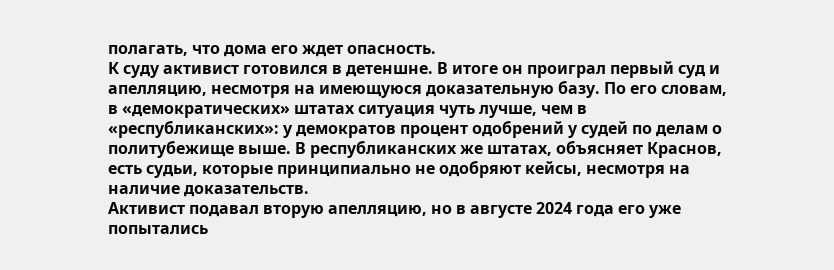полагать, что дома его ждет опасность.
К суду активист готовился в детеншне. В итоге он проиграл первый суд и апелляцию, несмотря на имеющуюся доказательную базу. По его словам, в «демократических» штатах ситуация чуть лучше, чем в «республиканских»: у демократов процент одобрений у судей по делам о политубежище выше. В республиканских же штатах, объясняет Краснов, есть судьи, которые принципиально не одобряют кейсы, несмотря на наличие доказательств.
Активист подавал вторую апелляцию, но в августе 2024 года его уже попытались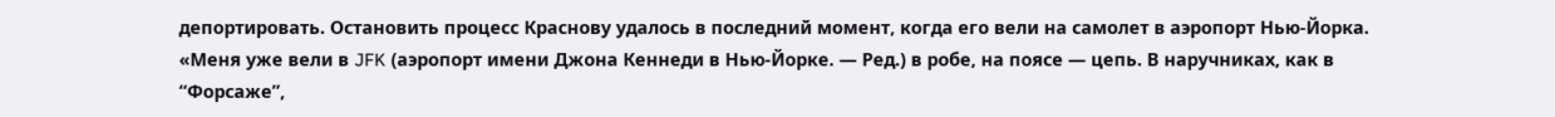депортировать. Остановить процесс Краснову удалось в последний момент, когда его вели на самолет в аэропорт Нью-Йорка.
«Меня уже вели в JFK (аэропорт имени Джона Кеннеди в Нью-Йорке. — Ред.) в робе, на поясе — цепь. В наручниках, как в “Форсаже”,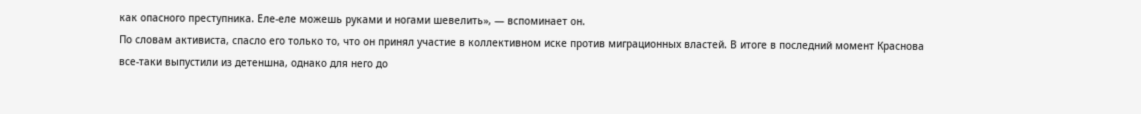как опасного преступника. Еле-еле можешь руками и ногами шевелить», — вспоминает он.
По словам активиста, спасло его только то, что он принял участие в коллективном иске против миграционных властей. В итоге в последний момент Краснова все-таки выпустили из детеншна, однако для него до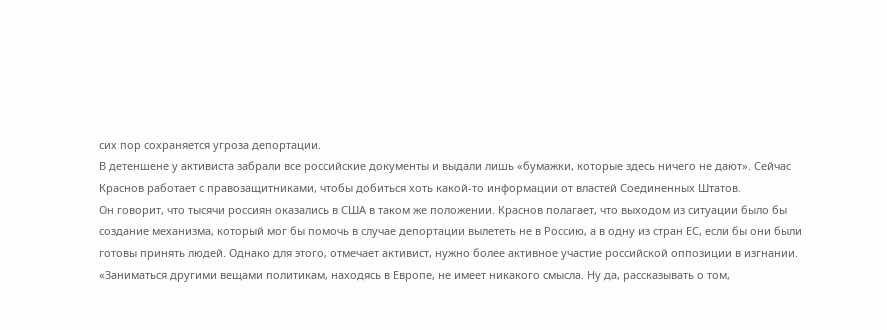сих пор сохраняется угроза депортации.
В детеншене у активиста забрали все российские документы и выдали лишь «бумажки, которые здесь ничего не дают». Сейчас Краснов работает с правозащитниками, чтобы добиться хоть какой-то информации от властей Соединенных Штатов.
Он говорит, что тысячи россиян оказались в США в таком же положении. Краснов полагает, что выходом из ситуации было бы создание механизма, который мог бы помочь в случае депортации вылететь не в Россию, а в одну из стран ЕС, если бы они были готовы принять людей. Однако для этого, отмечает активист, нужно более активное участие российской оппозиции в изгнании.
«Заниматься другими вещами политикам, находясь в Европе, не имеет никакого смысла. Ну да, рассказывать о том,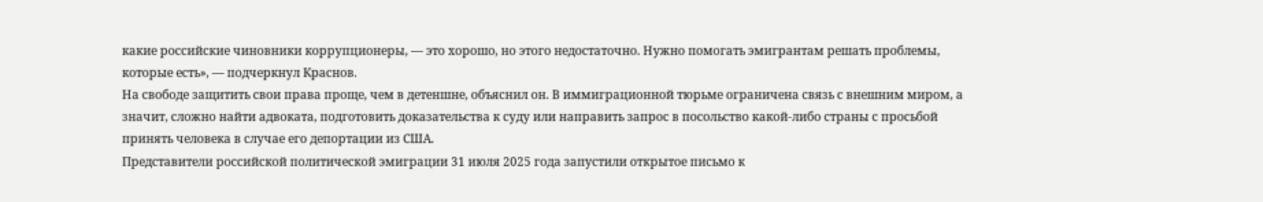какие российские чиновники коррупционеры, — это хорошо, но этого недостаточно. Нужно помогать эмигрантам решать проблемы, которые есть», — подчеркнул Краснов.
На свободе защитить свои права проще, чем в детеншне, объяснил он. В иммиграционной тюрьме ограничена связь с внешним миром, а значит, сложно найти адвоката, подготовить доказательства к суду или направить запрос в посольство какой-либо страны с просьбой принять человека в случае его депортации из США.
Представители российской политической эмиграции 31 июля 2025 года запустили открытое письмо к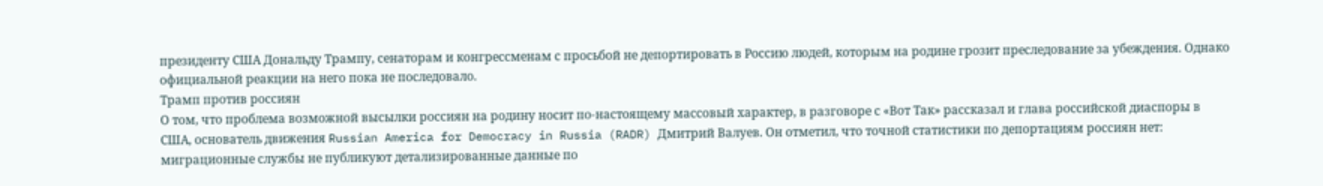президенту США Дональду Трампу, сенаторам и конгрессменам с просьбой не депортировать в Россию людей, которым на родине грозит преследование за убеждения. Однако официальной реакции на него пока не последовало.
Трамп против россиян
О том, что проблема возможной высылки россиян на родину носит по-настоящему массовый характер, в разговоре с «Вот Так» рассказал и глава российской диаспоры в США, основатель движения Russian America for Democracy in Russia (RADR) Дмитрий Валуев. Он отметил, что точной статистики по депортациям россиян нет: миграционные службы не публикуют детализированные данные по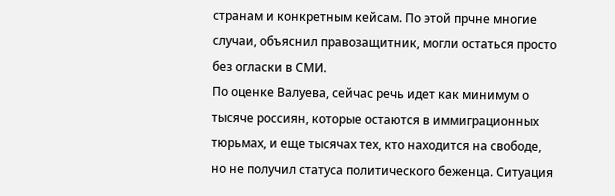странам и конкретным кейсам. По этой прчне многие случаи, объяснил правозащитник, могли остаться просто без огласки в СМИ.
По оценке Валуева, сейчас речь идет как минимум о тысяче россиян, которые остаются в иммиграционных тюрьмах, и еще тысячах тех, кто находится на свободе, но не получил статуса политического беженца. Ситуация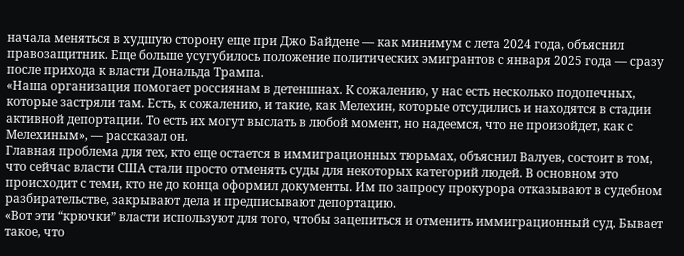начала меняться в худшую сторону еще при Джо Байдене — как минимум с лета 2024 года, объяснил правозащитник. Еще больше усугубилось положение политических эмигрантов с января 2025 года — сразу после прихода к власти Дональда Трампа.
«Наша организация помогает россиянам в детеншнах. К сожалению, у нас есть несколько подопечных, которые застряли там. Есть, к сожалению, и такие, как Мелехин, которые отсудились и находятся в стадии активной депортации. То есть их могут выслать в любой момент, но надеемся, что не произойдет, как с Мелехиным», — рассказал он.
Главная проблема для тех, кто еще остается в иммиграционных тюрьмах, объяснил Валуев, состоит в том, что сейчас власти США стали просто отменять суды для некоторых категорий людей. В основном это происходит с теми, кто не до конца оформил документы. Им по запросу прокурора отказывают в судебном разбирательстве, закрывают дела и предписывают депортацию.
«Вот эти “крючки” власти используют для того, чтобы зацепиться и отменить иммиграционный суд. Бывает такое, что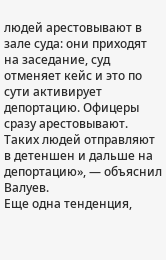людей арестовывают в зале суда: они приходят на заседание, суд отменяет кейс и это по сути активирует депортацию. Офицеры сразу арестовывают. Таких людей отправляют в детеншен и дальше на депортацию», — объяснил Валуев.
Еще одна тенденция,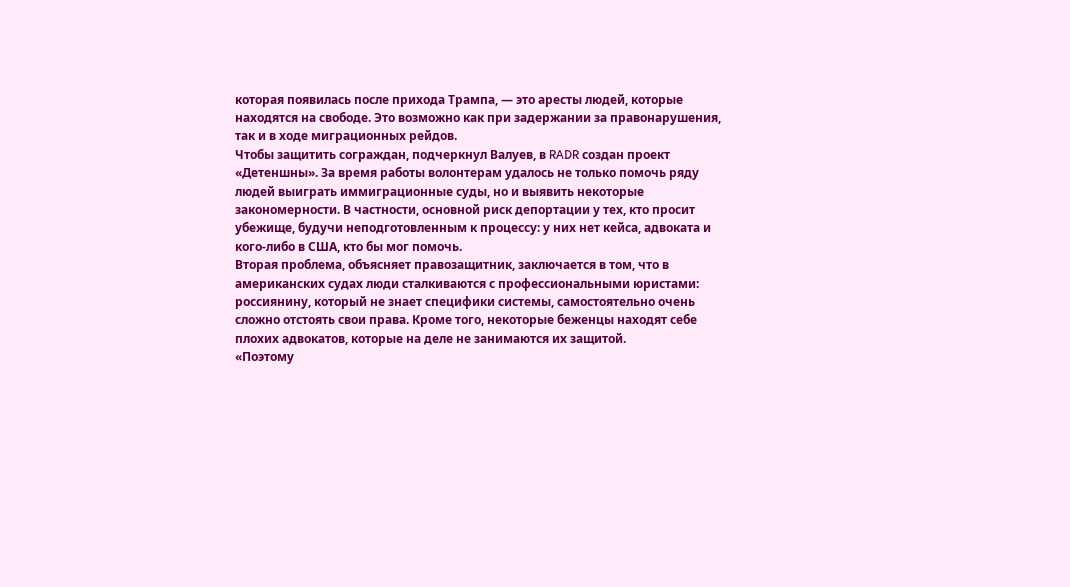которая появилась после прихода Трампа, — это аресты людей, которые находятся на свободе. Это возможно как при задержании за правонарушения, так и в ходе миграционных рейдов.
Чтобы защитить сограждан, подчеркнул Валуев, в RADR создан проект «Детеншны». За время работы волонтерам удалось не только помочь ряду людей выиграть иммиграционные суды, но и выявить некоторые закономерности. В частности, основной риск депортации у тех, кто просит убежище, будучи неподготовленным к процессу: у них нет кейса, адвоката и кого-либо в США, кто бы мог помочь.
Вторая проблема, объясняет правозащитник, заключается в том, что в американских судах люди сталкиваются с профессиональными юристами: россиянину, который не знает специфики системы, самостоятельно очень сложно отстоять свои права. Кроме того, некоторые беженцы находят себе плохих адвокатов, которые на деле не занимаются их защитой.
«Поэтому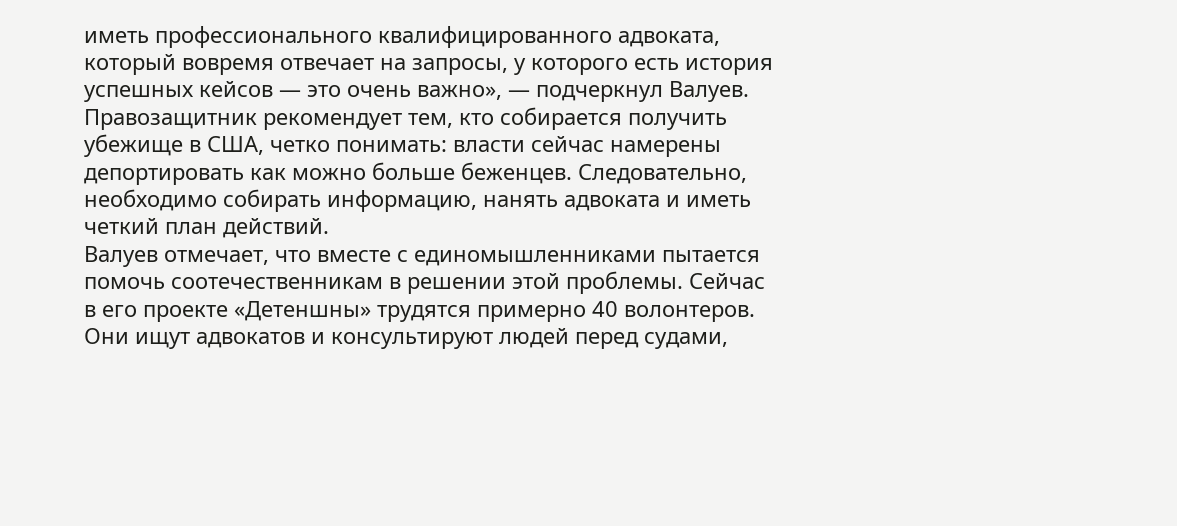иметь профессионального квалифицированного адвоката, который вовремя отвечает на запросы, у которого есть история успешных кейсов — это очень важно», — подчеркнул Валуев.
Правозащитник рекомендует тем, кто собирается получить убежище в США, четко понимать: власти сейчас намерены депортировать как можно больше беженцев. Следовательно, необходимо собирать информацию, нанять адвоката и иметь четкий план действий.
Валуев отмечает, что вместе с единомышленниками пытается помочь соотечественникам в решении этой проблемы. Сейчас в его проекте «Детеншны» трудятся примерно 40 волонтеров. Они ищут адвокатов и консультируют людей перед судами,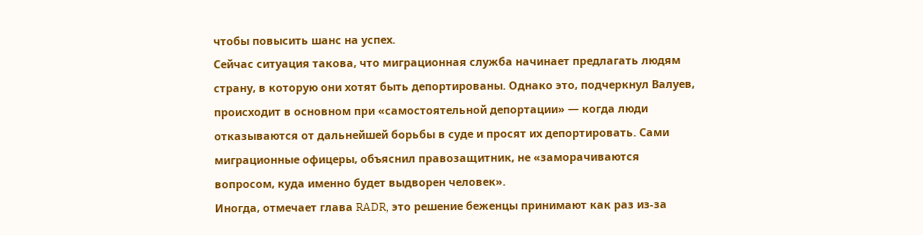чтобы повысить шанс на успех.
Сейчас ситуация такова, что миграционная служба начинает предлагать людям страну, в которую они хотят быть депортированы. Однако это, подчеркнул Валуев, происходит в основном при «самостоятельной депортации» — когда люди отказываются от дальнейшей борьбы в суде и просят их депортировать. Сами миграционные офицеры, объяснил правозащитник, не «заморачиваются вопросом, куда именно будет выдворен человек».
Иногда, отмечает глава RADR, это решение беженцы принимают как раз из-за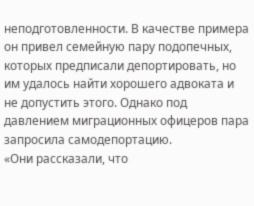неподготовленности. В качестве примера он привел семейную пару подопечных, которых предписали депортировать, но им удалось найти хорошего адвоката и не допустить этого. Однако под давлением миграционных офицеров пара запросила самодепортацию.
«Они рассказали, что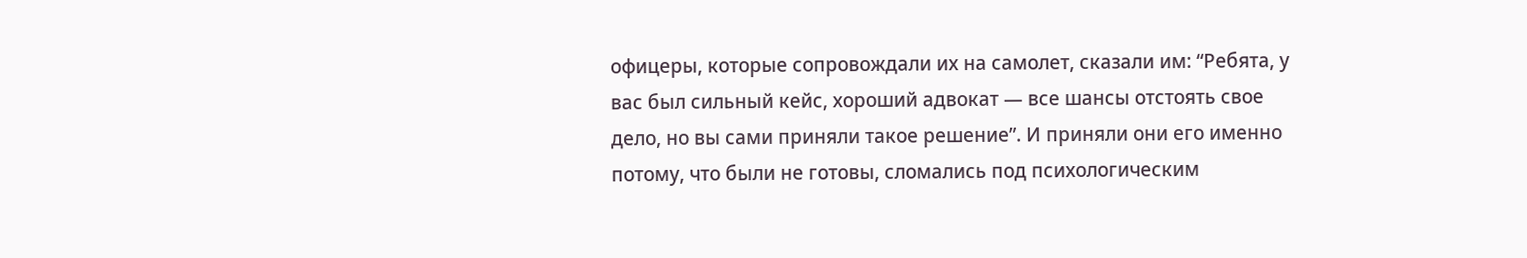офицеры, которые сопровождали их на самолет, сказали им: “Ребята, у вас был сильный кейс, хороший адвокат — все шансы отстоять свое дело, но вы сами приняли такое решение”. И приняли они его именно потому, что были не готовы, сломались под психологическим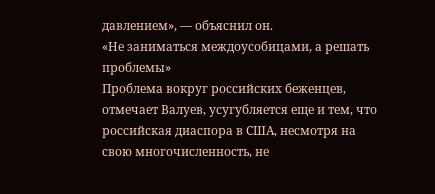давлением», — объяснил он.
«Не заниматься междоусобицами, а решать проблемы»
Проблема вокруг российских беженцев, отмечает Валуев, усугубляется еще и тем, что российская диаспора в США, несмотря на свою многочисленность, не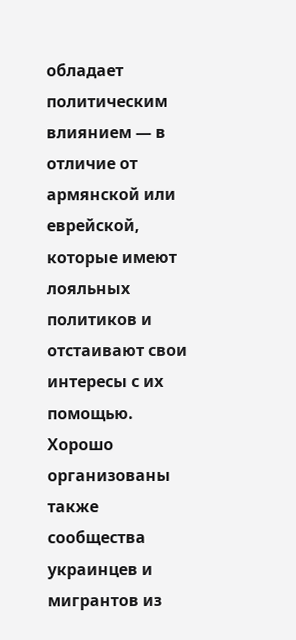обладает политическим влиянием — в отличие от армянской или еврейской, которые имеют лояльных политиков и отстаивают свои интересы с их помощью. Хорошо организованы также сообщества украинцев и мигрантов из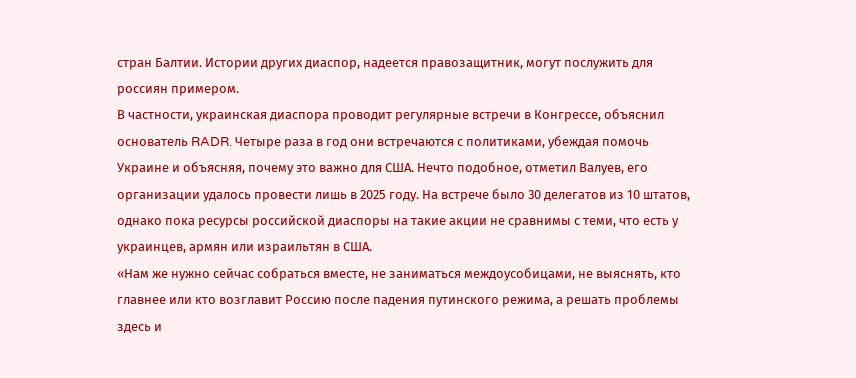стран Балтии. Истории других диаспор, надеется правозащитник, могут послужить для россиян примером.
В частности, украинская диаспора проводит регулярные встречи в Конгрессе, объяснил основатель RADR. Четыре раза в год они встречаются с политиками, убеждая помочь Украине и объясняя, почему это важно для США. Нечто подобное, отметил Валуев, его организации удалось провести лишь в 2025 году. На встрече было 30 делегатов из 10 штатов, однако пока ресурсы российской диаспоры на такие акции не сравнимы с теми, что есть у украинцев, армян или израильтян в США.
«Нам же нужно сейчас собраться вместе, не заниматься междоусобицами, не выяснять, кто главнее или кто возглавит Россию после падения путинского режима, а решать проблемы здесь и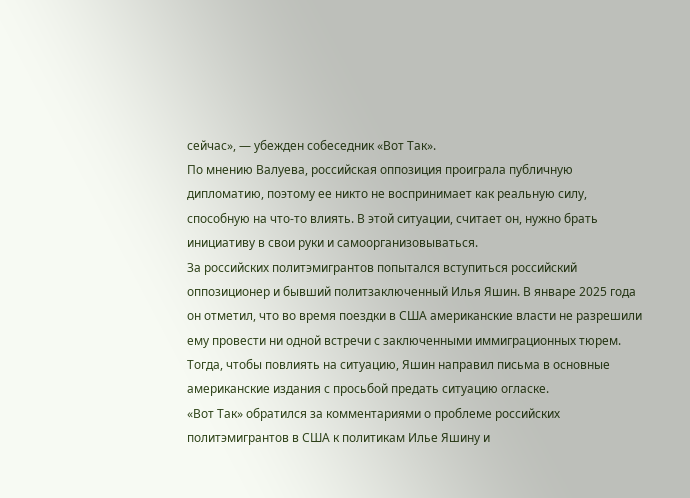сейчас», — убежден собеседник «Вот Так».
По мнению Валуева, российская оппозиция проиграла публичную дипломатию, поэтому ее никто не воспринимает как реальную силу, способную на что-то влиять. В этой ситуации, считает он, нужно брать инициативу в свои руки и самоорганизовываться.
За российских политэмигрантов попытался вступиться российский оппозиционер и бывший политзаключенный Илья Яшин. В январе 2025 года он отметил, что во время поездки в США американские власти не разрешили ему провести ни одной встречи с заключенными иммиграционных тюрем. Тогда, чтобы повлиять на ситуацию, Яшин направил письма в основные американские издания с просьбой предать ситуацию огласке.
«Вот Так» обратился за комментариями о проблеме российских политэмигрантов в США к политикам Илье Яшину и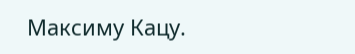Максиму Кацу.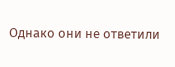Однако они не ответили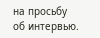на просьбу об интервью.